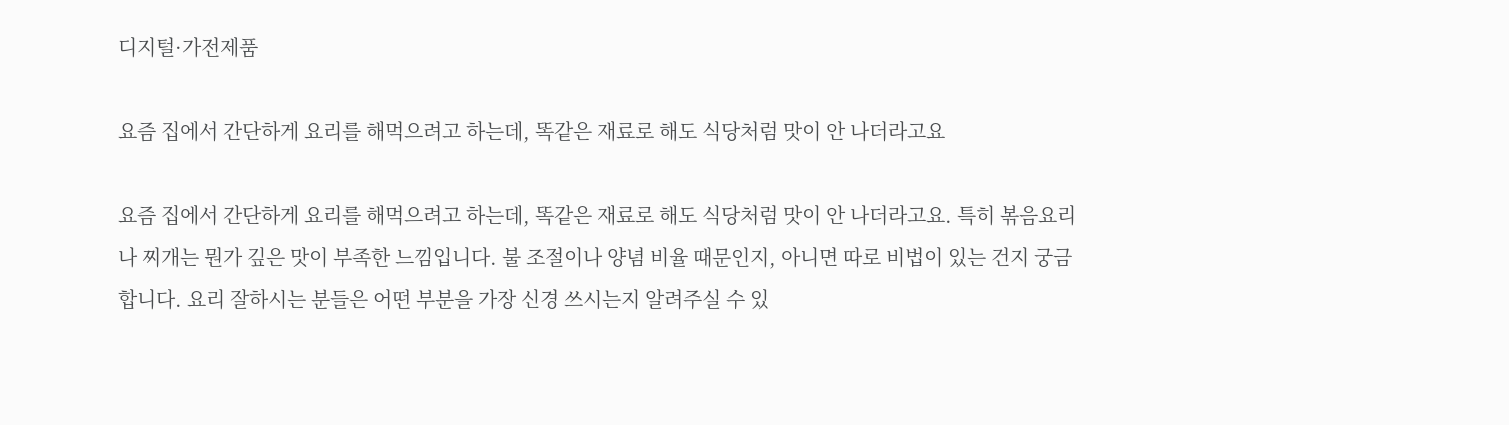디지털·가전제품

요즘 집에서 간단하게 요리를 해먹으려고 하는데, 똑같은 재료로 해도 식당처럼 맛이 안 나더라고요

요즘 집에서 간단하게 요리를 해먹으려고 하는데, 똑같은 재료로 해도 식당처럼 맛이 안 나더라고요. 특히 볶음요리나 찌개는 뭔가 깊은 맛이 부족한 느낌입니다. 불 조절이나 양념 비율 때문인지, 아니면 따로 비법이 있는 건지 궁금합니다. 요리 잘하시는 분들은 어떤 부분을 가장 신경 쓰시는지 알려주실 수 있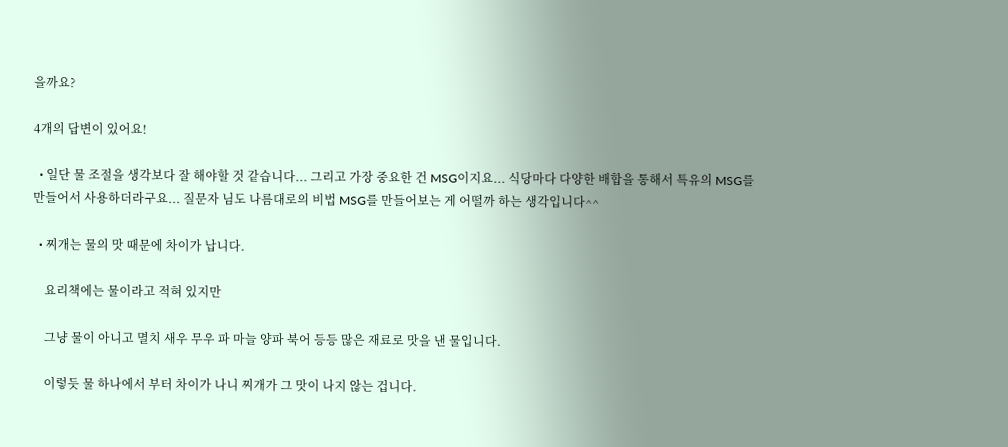을까요?

4개의 답변이 있어요!

  • 일단 물 조절을 생각보다 잘 해야할 것 같습니다... 그리고 가장 중요한 건 MSG이지요... 식당마다 다양한 배합을 통해서 특유의 MSG를 만들어서 사용하더라구요... 질문자 님도 나름대로의 비법 MSG를 만들어보는 게 어떨까 하는 생각입니다^^

  • 찌개는 물의 맛 때문에 차이가 납니다.

    요리책에는 물이라고 적혀 있지만

    그냥 물이 아니고 멸치 새우 무우 파 마늘 양파 북어 등등 많은 재료로 맛을 낸 물입니다.

    이렇듯 물 하나에서 부터 차이가 나니 찌개가 그 맛이 나지 않는 겁니다.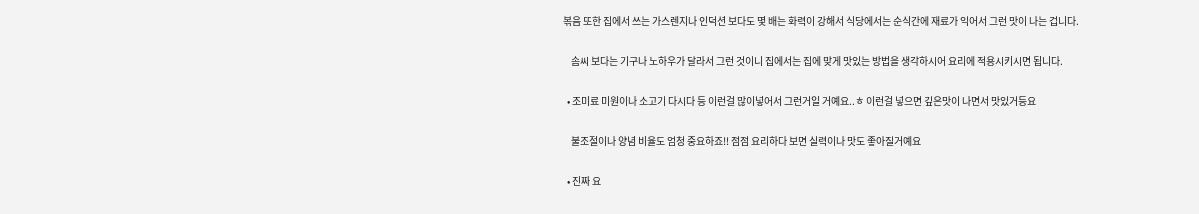볶음 또한 집에서 쓰는 가스렌지나 인덕션 보다도 몇 배는 화력이 강해서 식당에서는 순식간에 재료가 익어서 그런 맛이 나는 겁니다.

    솜씨 보다는 기구나 노하우가 달라서 그런 것이니 집에서는 집에 맞게 맛있는 방법을 생각하시어 요리에 적용시키시면 됩니다.

  • 조미료 미원이나 소고기 다시다 등 이런걸 많이넣어서 그런거일 거예요..ㅎ 이런걸 넣으면 깊은맛이 나면서 맛있거등요

    불조절이나 양념 비율도 엄청 중요하죠!! 점점 요리하다 보면 실력이나 맛도 좋아질거예요

  • 진짜 요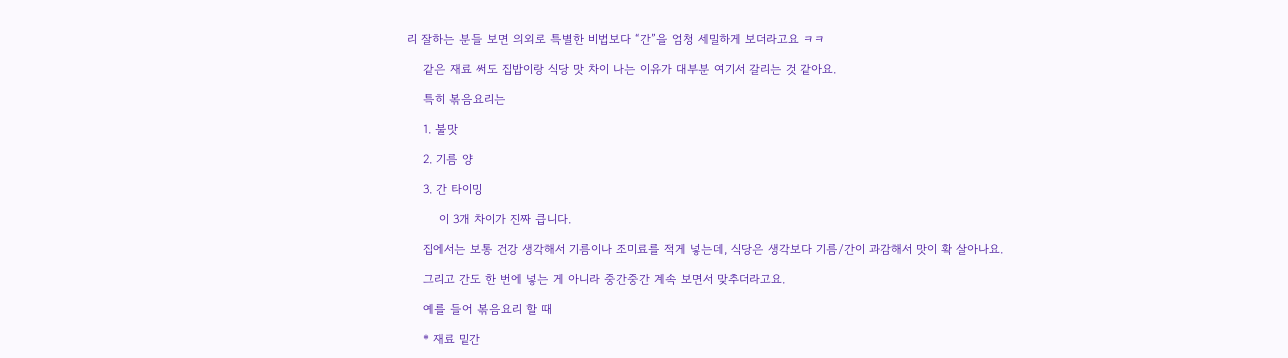리 잘하는 분들 보면 의외로 특별한 비법보다 “간”을 엄청 세밀하게 보더라고요 ㅋㅋ

    같은 재료 써도 집밥이랑 식당 맛 차이 나는 이유가 대부분 여기서 갈리는 것 같아요.

    특히 볶음요리는

    1. 불맛

    2. 기름 양

    3. 간 타이밍

        이 3개 차이가 진짜 큽니다.

    집에서는 보통 건강 생각해서 기름이나 조미료를 적게 넣는데, 식당은 생각보다 기름/간이 과감해서 맛이 확 살아나요.

    그리고 간도 한 번에 넣는 게 아니라 중간중간 계속 보면서 맞추더라고요.

    예를 들어 볶음요리 할 때

    * 재료 밑간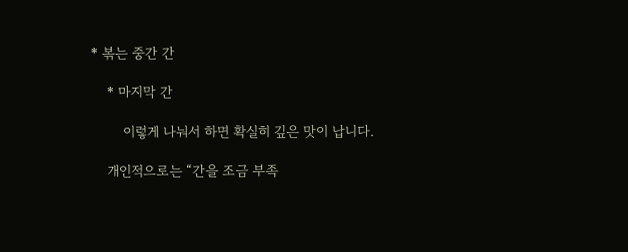* 볶는 중간 간

    * 마지막 간

        이렇게 나눠서 하면 확실히 깊은 맛이 납니다.

    개인적으로는 “간을 조금 부족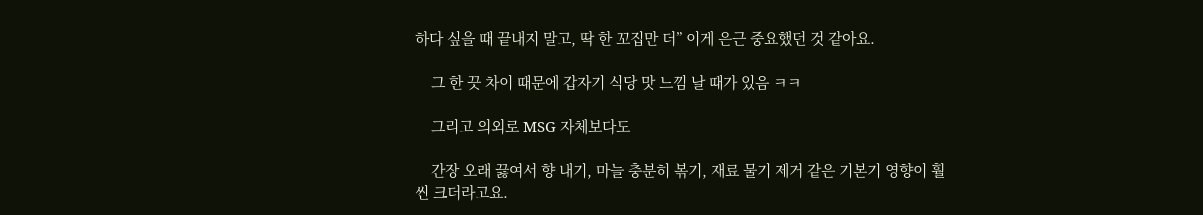하다 싶을 때 끝내지 말고, 딱 한 꼬집만 더” 이게 은근 중요했던 것 같아요.

    그 한 끗 차이 때문에 갑자기 식당 맛 느낌 날 때가 있음 ㅋㅋ

    그리고 의외로 MSG 자체보다도

    간장 오래 끓여서 향 내기, 마늘 충분히 볶기, 재료 물기 제거 같은 기본기 영향이 훨씬 크더라고요.